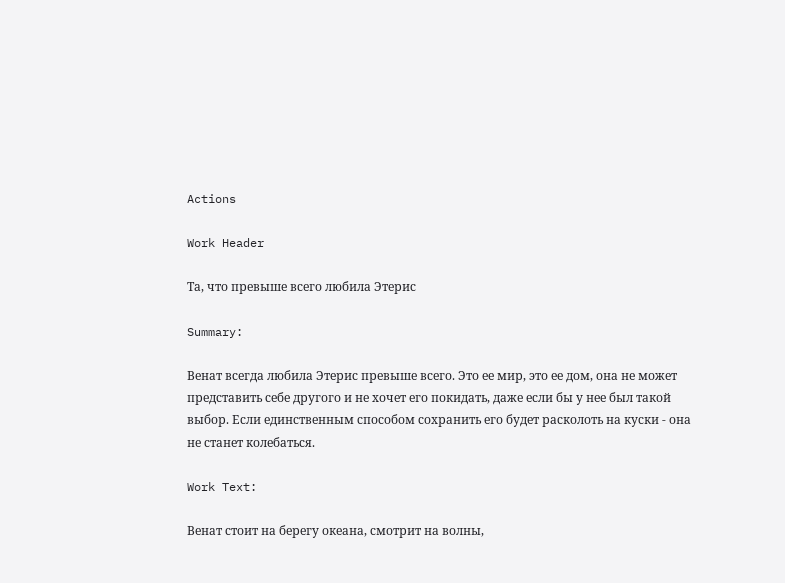Actions

Work Header

Та, что превыше всего любила Этерис

Summary:

Венат всегда любила Этерис превыше всего. Это ее мир, это ее дом, она не может представить себе другого и не хочет его покидать, даже если бы у нее был такой выбор. Если единственным способом сохранить его будет расколоть на куски - она не станет колебаться.

Work Text:

Венат стоит на берегу океана, смотрит на волны,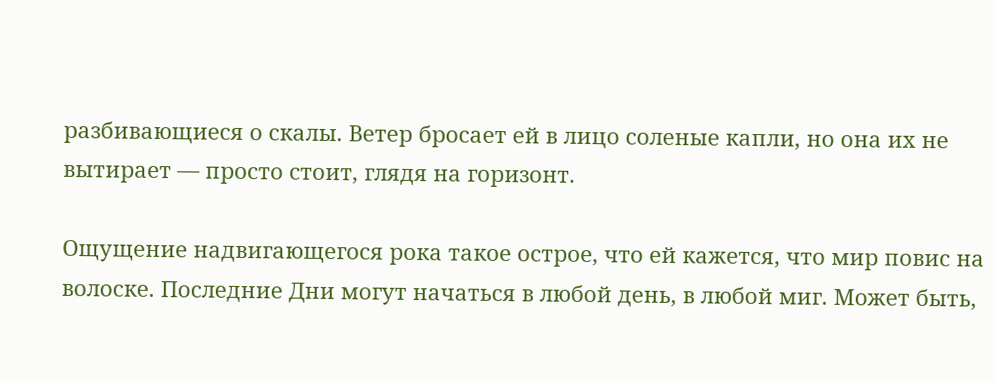разбивающиеся о скалы. Ветер бросает ей в лицо соленые капли, но она их не вытирает — просто стоит, глядя на горизонт.

Ощущение надвигающегося рока такое острое, что ей кажется, что мир повис на волоске. Последние Дни могут начаться в любой день, в любой миг. Может быть,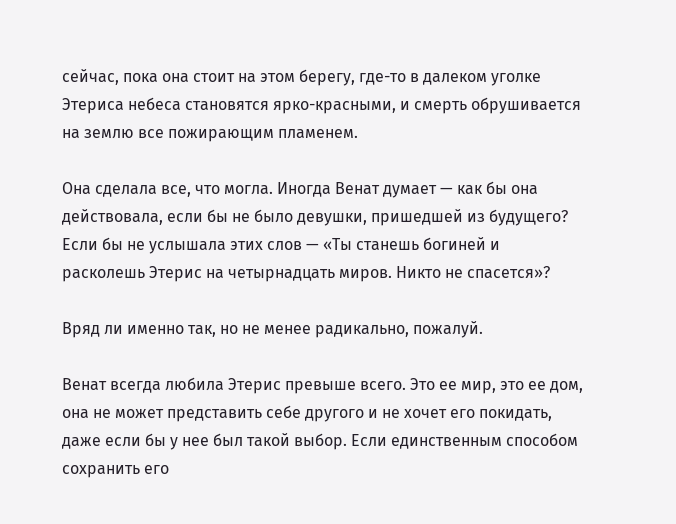сейчас, пока она стоит на этом берегу, где-то в далеком уголке Этериса небеса становятся ярко-красными, и смерть обрушивается на землю все пожирающим пламенем.

Она сделала все, что могла. Иногда Венат думает — как бы она действовала, если бы не было девушки, пришедшей из будущего? Если бы не услышала этих слов — «Ты станешь богиней и расколешь Этерис на четырнадцать миров. Никто не спасется»?

Вряд ли именно так, но не менее радикально, пожалуй.

Венат всегда любила Этерис превыше всего. Это ее мир, это ее дом, она не может представить себе другого и не хочет его покидать, даже если бы у нее был такой выбор. Если единственным способом сохранить его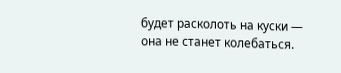будет расколоть на куски — она не станет колебаться.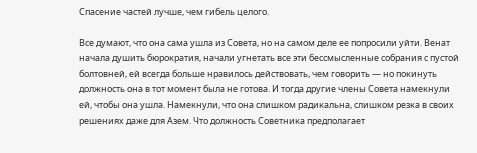Спасение частей лучше, чем гибель целого.

Все думают, что она сама ушла из Совета, но на самом деле ее попросили уйти. Венат начала душить бюрократия, начали угнетать все эти бессмысленные собрания с пустой болтовней, ей всегда больше нравилось действовать, чем говорить — но покинуть должность она в тот момент была не готова. И тогда другие члены Совета намекнули ей, чтобы она ушла. Намекнули, что она слишком радикальна, слишком резка в своих решениях даже для Азем. Что должность Советника предполагает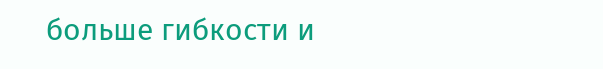больше гибкости и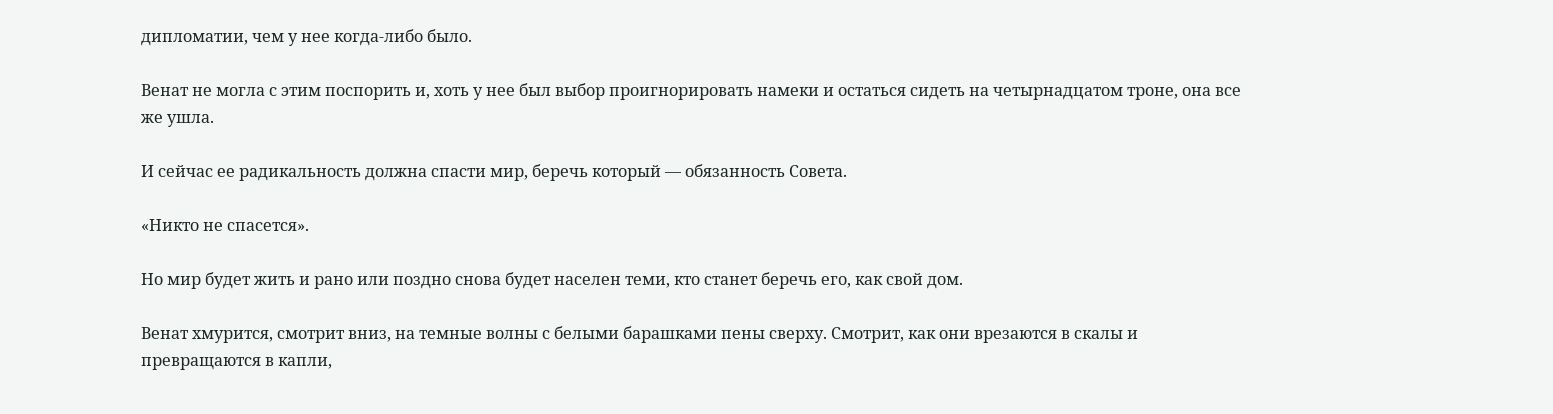дипломатии, чем у нее когда-либо было.

Венат не могла с этим поспорить и, хоть у нее был выбор проигнорировать намеки и остаться сидеть на четырнадцатом троне, она все же ушла.

И сейчас ее радикальность должна спасти мир, беречь который — обязанность Совета.

«Никто не спасется».

Но мир будет жить и рано или поздно снова будет населен теми, кто станет беречь его, как свой дом.

Венат хмурится, смотрит вниз, на темные волны с белыми барашками пены сверху. Смотрит, как они врезаются в скалы и превращаются в капли,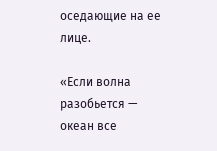оседающие на ее лице.

«Если волна разобьется — океан все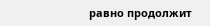равно продолжит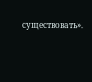существовать».